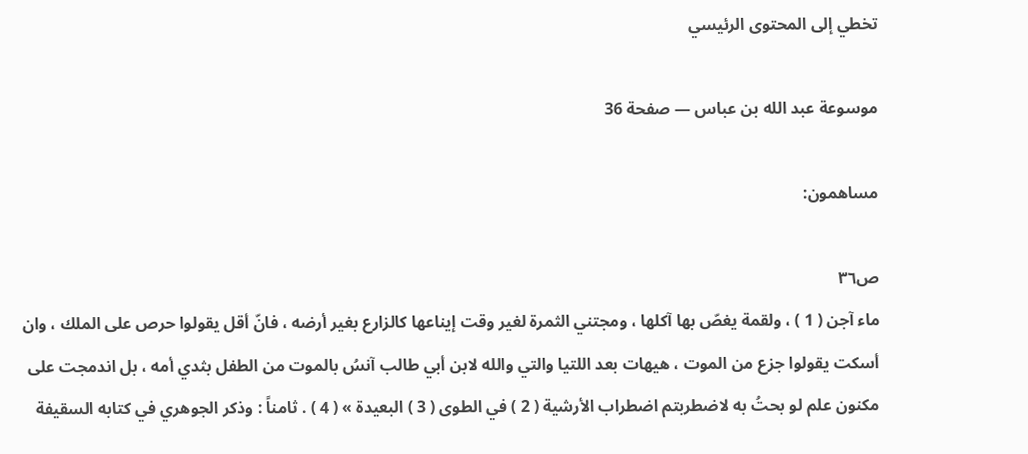تخطي إلى المحتوى الرئيسي

موسوعة عبد الله بن عباس — صفحة 36

مساهمون:

ص٣٦
ماء آجن ( 1 ) ، ولقمة يغصّ بها آكلها ، ومجتني الثمرة لغير وقت إيناعها كالزارع بغير أرضه ، فانّ أقل يقولوا حرص على الملك ، وان أسكت يقولوا جزع من الموت ، هيهات بعد اللتيا والتي والله لابن أبي طالب آنسُ بالموت من الطفل بثدي أمه ، بل اندمجت على مكنون علم لو بحتُ به لاضطربتم اضطراب الأرشية ( 2 ) في الطوى ( 3 ) البعيدة » ( 4 ) . ثامناً : وذكر الجوهري في كتابه السقيفة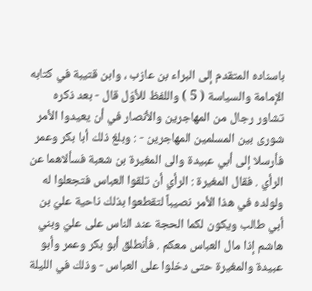باسناده المتقدم إلى البراء بن عازب ، وابن قتيبة في كتابه الإمامة والسياسة ( 5 ) واللفظ للأوّل قال - بعد ذكره تشاور رجال من المهاجرين والأنصار في أن يعيدوا الأمر شورى بين المسلمين المهاجرين - : وبلغ ذلك أبا بكر وعمر فأرسلا إلى أبي عبيدة والى المغيرة بن شعبة فسألاهما عن الرأي . فقال المغيرة : الرأي أن تلقوا العباس فتجعلوا له ولولده في هذا الأمر نصيباً لتقطعوا بذلك ناحية عليّ بن أبي طالب ويكون لكما الحجة عند الناس على عليّ وبني هاشم إذا مال العباس معكم . فأنطلق أبو بكر وعمر وأبو عبيدة والمغيرة حتى دخلوا على العباس - وذلك في الليلة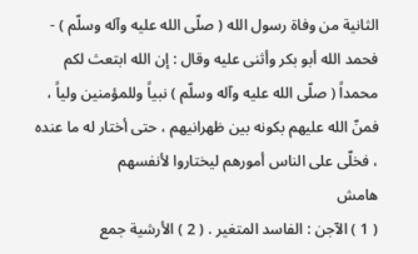الثانية من وفاة رسول الله ( صلّى الله عليه وآله وسلّم ) - فحمد الله أبو بكر وأثنى عليه وقال : إن الله ابتعث لكم محمداً ( صلّى الله عليه وآله وسلّم ) نبياً وللمؤمنين ولياً ، فمنّ الله عليهم بكونه بين ظهرانيهم ، حتى أختار له ما عنده ، فخلّى على الناس أمورهم ليختاروا لأنفسهم
هامش
( 1 ) الآجن : الفاسد المتغير . ( 2 ) الأرشية جمع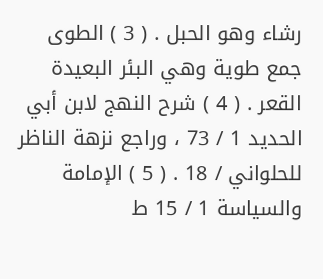رشاء وهو الحبل . ( 3 ) الطوى جمع طوية وهي البئر البعيدة القعر . ( 4 ) شرح النهج لابن أبي الحديد 1 / 73 ، وراجع نزهة الناظر للحلواني / 18 . ( 5 ) الإمامة والسياسة 1 / 15 ط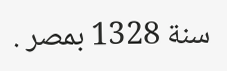سنة 1328 بمصر .